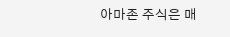아마존 주식은 매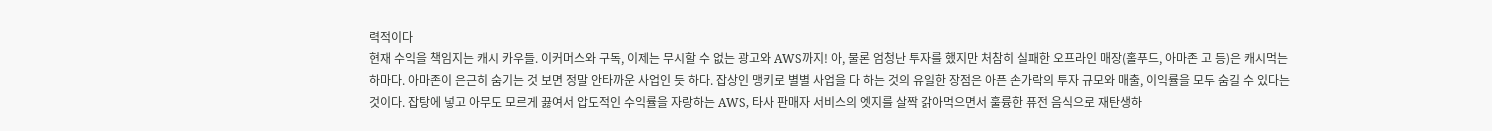력적이다
현재 수익을 책임지는 캐시 카우들. 이커머스와 구독, 이제는 무시할 수 없는 광고와 AWS까지! 아, 물론 엄청난 투자를 했지만 처참히 실패한 오프라인 매장(홀푸드, 아마존 고 등)은 캐시먹는 하마다. 아마존이 은근히 숨기는 것 보면 정말 안타까운 사업인 듯 하다. 잡상인 맹키로 별별 사업을 다 하는 것의 유일한 장점은 아픈 손가락의 투자 규모와 매출, 이익률을 모두 숨길 수 있다는 것이다. 잡탕에 넣고 아무도 모르게 끓여서 압도적인 수익률을 자랑하는 AWS, 타사 판매자 서비스의 엣지를 살짝 갉아먹으면서 훌륭한 퓨전 음식으로 재탄생하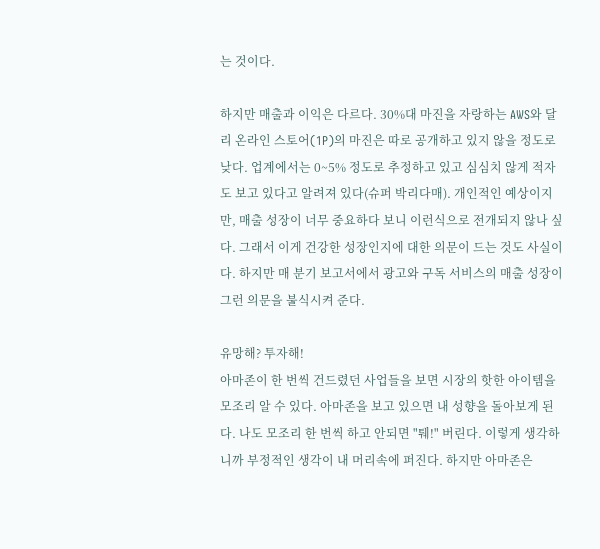는 것이다.

하지만 매출과 이익은 다르다. 30%대 마진을 자랑하는 AWS와 달리 온라인 스토어(1P)의 마진은 따로 공개하고 있지 않을 정도로 낮다. 업계에서는 0~5% 정도로 추정하고 있고 심심치 않게 적자도 보고 있다고 알려져 있다(슈퍼 박리다매). 개인적인 예상이지만, 매출 성장이 너무 중요하다 보니 이런식으로 전개되지 않나 싶다. 그래서 이게 건강한 성장인지에 대한 의문이 드는 것도 사실이다. 하지만 매 분기 보고서에서 광고와 구독 서비스의 매출 성장이 그런 의문을 불식시켜 준다.

유망해? 투자해!
아마존이 한 번씩 건드렸던 사업들을 보면 시장의 핫한 아이템을 모조리 알 수 있다. 아마존을 보고 있으면 내 성향을 돌아보게 된다. 나도 모조리 한 번씩 하고 안되면 "퉤!" 버린다. 이렇게 생각하니까 부정적인 생각이 내 머리속에 퍼진다. 하지만 아마존은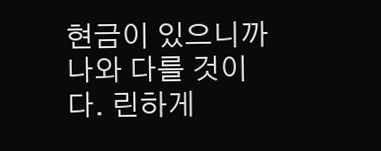현금이 있으니까 나와 다를 것이다. 린하게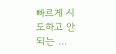빠르게 시도하고 안되는 ...